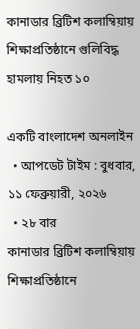কানাডার ব্রিটিশ কলাম্বিয়ায় শিক্ষাপ্রতিষ্ঠানে গুলিবিদ্ধ হামলায় নিহত ১০

একটি বাংলাদেশ অনলাইন
  • আপডেট টাইম : বুধবার, ১১ ফেব্রুয়ারী, ২০২৬
  • ২৮ বার
কানাডার ব্রিটিশ কলাম্বিয়ায় শিক্ষাপ্রতিষ্ঠানে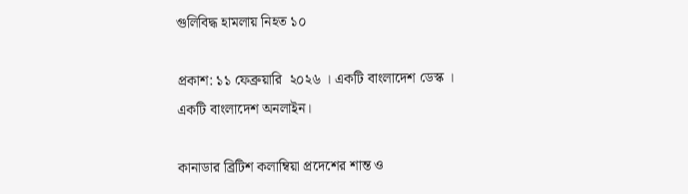গুলিবিদ্ধ হামলায় নিহত ১০

প্রকাশ: ১১ ফেব্রুয়ারি  ২০২৬ । একটি বাংলাদেশ ডেস্ক । একটি বাংলাদেশ অনলাইন।

কানাডার ব্রিটিশ কলাম্বিয়া প্রদেশের শান্ত ও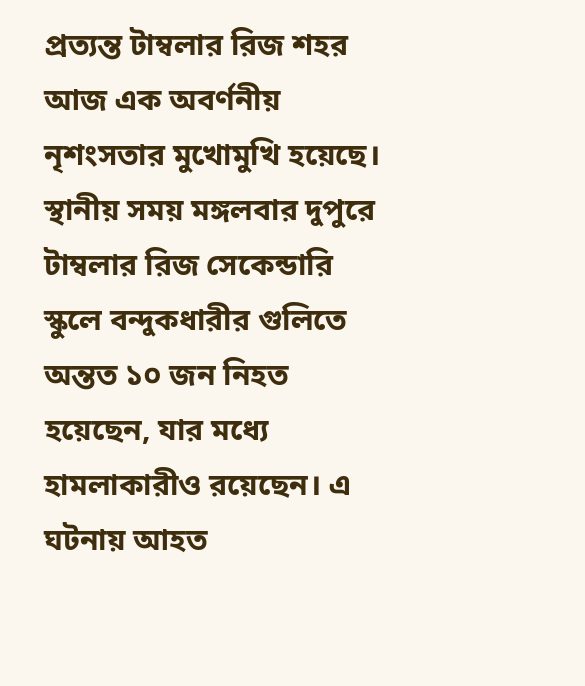প্রত্যন্ত টাম্বলার রিজ শহর আজ এক অবর্ণনীয় নৃশংসতার মুখোমুখি হয়েছে। স্থানীয় সময় মঙ্গলবার দুপুরে টাম্বলার রিজ সেকেন্ডারি স্কুলে বন্দুকধারীর গুলিতে অন্তত ১০ জন নিহত হয়েছেন, যার মধ্যে হামলাকারীও রয়েছেন। এ ঘটনায় আহত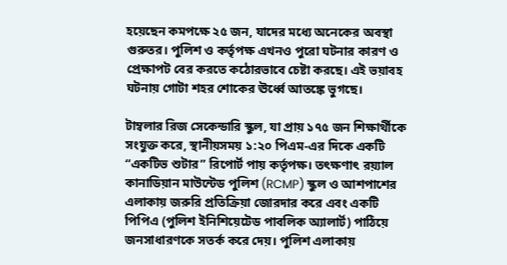হয়েছেন কমপক্ষে ২৫ জন, যাদের মধ্যে অনেকের অবস্থা গুরুতর। পুলিশ ও কর্তৃপক্ষ এখনও পুরো ঘটনার কারণ ও প্রেক্ষাপট বের করতে কঠোরভাবে চেষ্টা করছে। এই ভয়াবহ ঘটনায় গোটা শহর শোকের ঊর্ধ্বে আতঙ্কে ভুগছে।

টাম্বলার রিজ সেকেন্ডারি স্কুল, যা প্রায় ১৭৫ জন শিক্ষার্থীকে সংযুক্ত করে, স্থানীয়সময় ১:২০ পিএম-এর দিকে একটি “একটিভ শুটার” রিপোর্ট পায় কর্তৃপক্ষ। তৎক্ষণাৎ রয়্যাল কানাডিয়ান মাউন্টেড পুলিশ (RCMP) স্কুল ও আশপাশের এলাকায় জরুরি প্রতিক্রিয়া জোরদার করে এবং একটি পিপিএ (পুলিশ ইনিশিয়েটেড পাবলিক অ্যালার্ট) পাঠিয়ে জনসাধারণকে সতর্ক করে দেয়। পুলিশ এলাকায়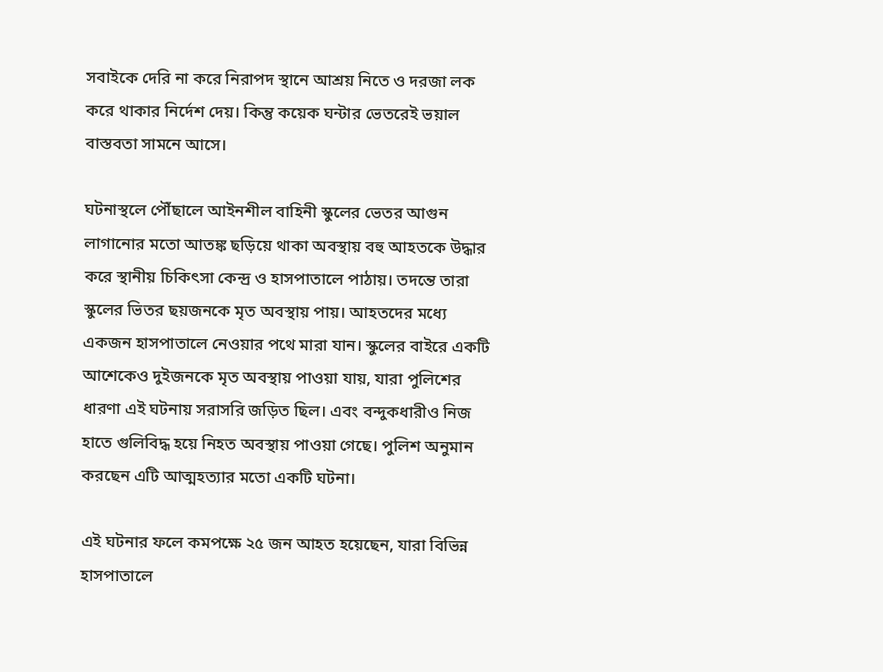সবাইকে দেরি না করে নিরাপদ স্থানে আশ্রয় নিতে ও দরজা লক করে থাকার নির্দেশ দেয়। কিন্তু কয়েক ঘন্টার ভেতরেই ভয়াল বাস্তবতা সামনে আসে।

ঘটনাস্থলে পৌঁছালে আইনশীল বাহিনী স্কুলের ভেতর আগুন লাগানোর মতো আতঙ্ক ছড়িয়ে থাকা অবস্থায় বহু আহতকে উদ্ধার করে স্থানীয় চিকিৎসা কেন্দ্র ও হাসপাতালে পাঠায়। তদন্তে তারা স্কুলের ভিতর ছয়জনকে মৃত অবস্থায় পায়। আহতদের মধ্যে একজন হাসপাতালে নেওয়ার পথে মারা যান। স্কুলের বাইরে একটি আশেকেও দুইজনকে মৃত অবস্থায় পাওয়া যায়, যারা পুলিশের ধারণা এই ঘটনায় সরাসরি জড়িত ছিল। এবং বন্দুকধারীও নিজ হাতে গুলিবিদ্ধ হয়ে নিহত অবস্থায় পাওয়া গেছে। পুলিশ অনুমান করছেন এটি আত্মহত্যার মতো একটি ঘটনা।

এই ঘটনার ফলে কমপক্ষে ২৫ জন আহত হয়েছেন, যারা বিভিন্ন হাসপাতালে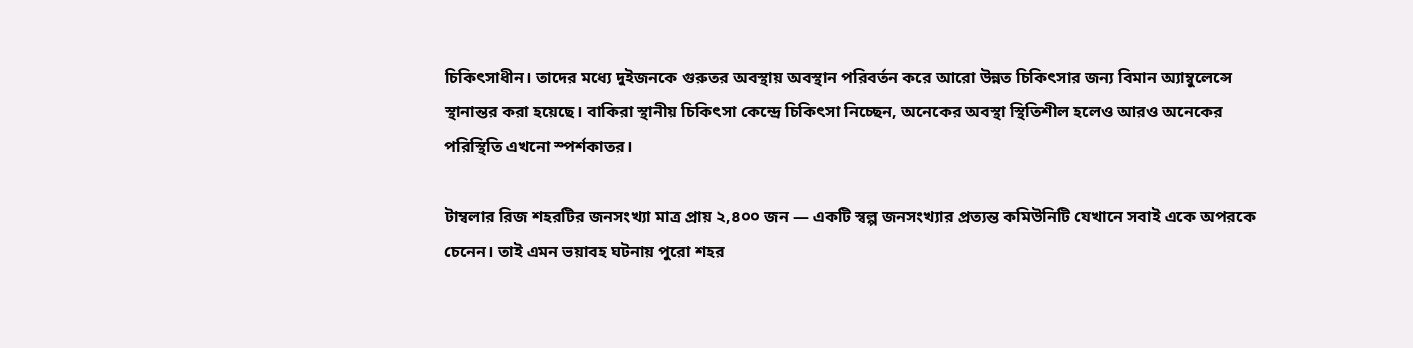চিকিৎসাধীন। তাদের মধ্যে দুইজনকে গুরুতর অবস্থায় অবস্থান পরিবর্তন করে আরো উন্নত চিকিৎসার জন্য বিমান অ্যাম্বুলেন্সে স্থানান্তর করা হয়েছে। বাকিরা স্থানীয় চিকিৎসা কেন্দ্রে চিকিৎসা নিচ্ছেন, অনেকের অবস্থা স্থিতিশীল হলেও আরও অনেকের পরিস্থিতি এখনো স্পর্শকাতর।

টাম্বলার রিজ শহরটির জনসংখ্যা মাত্র প্রায় ২,৪০০ জন — একটি স্বল্প জনসংখ্যার প্রত্যন্ত কমিউনিটি যেখানে সবাই একে অপরকে চেনেন। তাই এমন ভয়াবহ ঘটনায় পুরো শহর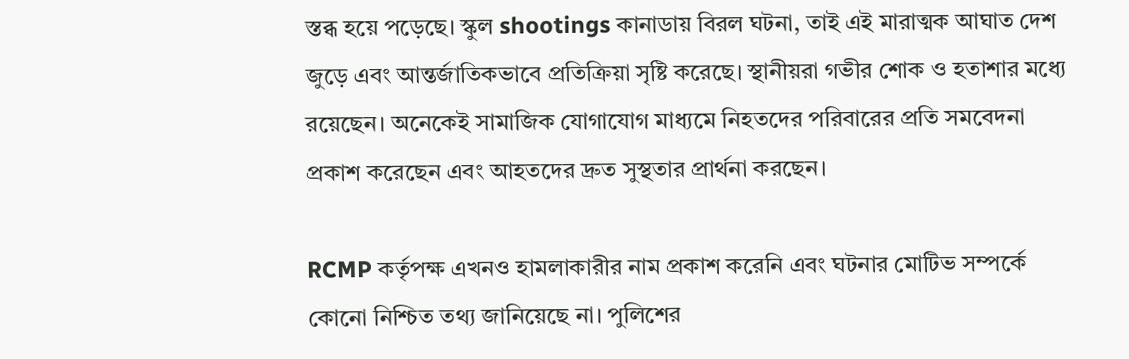স্তব্ধ হয়ে পড়েছে। স্কুল shootings কানাডায় বিরল ঘটনা, তাই এই মারাত্মক আঘাত দেশ জুড়ে এবং আন্তর্জাতিকভাবে প্রতিক্রিয়া সৃষ্টি করেছে। স্থানীয়রা গভীর শোক ও হতাশার মধ্যে রয়েছেন। অনেকেই সামাজিক যোগাযোগ মাধ্যমে নিহতদের পরিবারের প্রতি সমবেদনা প্রকাশ করেছেন এবং আহতদের দ্রুত সুস্থতার প্রার্থনা করছেন।

RCMP কর্তৃপক্ষ এখনও হামলাকারীর নাম প্রকাশ করেনি এবং ঘটনার মোটিভ সম্পর্কে কোনো নিশ্চিত তথ্য জানিয়েছে না। পুলিশের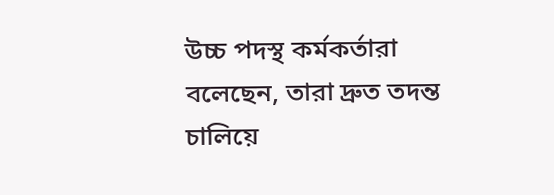উচ্চ পদস্থ কর্মকর্তারা বলেছেন, তারা দ্রুত তদন্ত চালিয়ে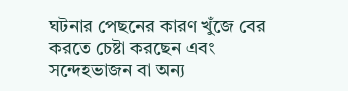ঘটনার পেছনের কারণ খুঁজে বের করতে চেষ্টা করছেন এবং সন্দেহভাজন বা অন্য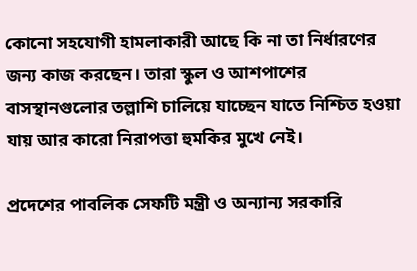কোনো সহযোগী হামলাকারী আছে কি না তা নির্ধারণের জন্য কাজ করছেন। তারা স্কুল ও আশপাশের বাসস্থানগুলোর তল্লাশি চালিয়ে যাচ্ছেন যাতে নিশ্চিত হওয়া যায় আর কারো নিরাপত্তা হুমকির মুখে নেই।

প্রদেশের পাবলিক সেফটি মন্ত্রী ও অন্যান্য সরকারি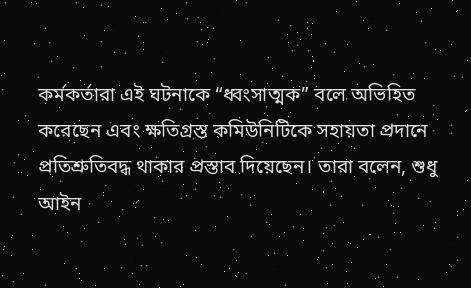কর্মকর্তারা এই ঘটনাকে “ধ্বংসাত্মক” বলে অভিহিত করেছেন এবং ক্ষতিগ্রস্ত কমিউনিটিকে সহায়তা প্রদানে প্রতিশ্রুতিবদ্ধ থাকার প্রস্তাব দিয়েছেন। তারা বলেন, শুধু আইন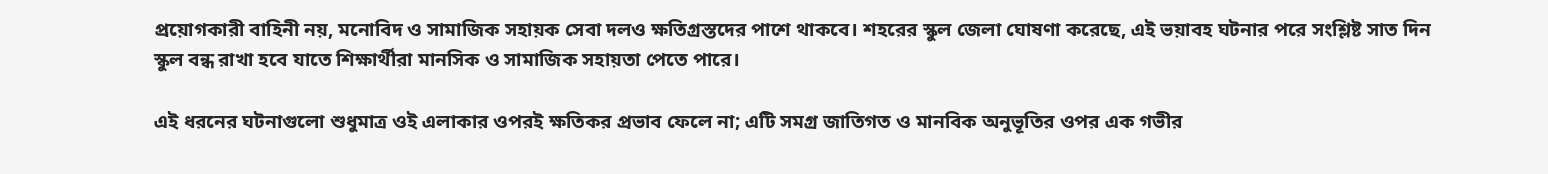প্রয়োগকারী বাহিনী নয়, মনোবিদ ও সামাজিক সহায়ক সেবা দলও ক্ষতিগ্রস্তদের পাশে থাকবে। শহরের স্কুল জেলা ঘোষণা করেছে, এই ভয়াবহ ঘটনার পরে সংশ্লিষ্ট সাত দিন স্কুল বন্ধ রাখা হবে যাতে শিক্ষার্থীরা মানসিক ও সামাজিক সহায়তা পেতে পারে।

এই ধরনের ঘটনাগুলো শুধুমাত্র ওই এলাকার ওপরই ক্ষতিকর প্রভাব ফেলে না; এটি সমগ্র জাতিগত ও মানবিক অনুভূতির ওপর এক গভীর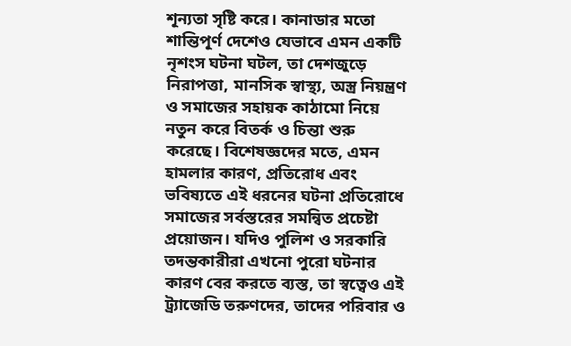শূন্যতা সৃষ্টি করে। কানাডার মতো শান্তিপূর্ণ দেশেও যেভাবে এমন একটি নৃশংস ঘটনা ঘটল, তা দেশজুড়ে নিরাপত্তা, মানসিক স্বাস্থ্য, অস্ত্র নিয়ন্ত্রণ ও সমাজের সহায়ক কাঠামো নিয়ে নতুন করে বিতর্ক ও চিন্তা শুরু করেছে। বিশেষজ্ঞদের মতে, এমন হামলার কারণ, প্রতিরোধ এবং ভবিষ্যতে এই ধরনের ঘটনা প্রতিরোধে সমাজের সর্বস্তরের সমন্বিত প্রচেষ্টা প্রয়োজন। যদিও পুলিশ ও সরকারি তদন্তকারীরা এখনো পুরো ঘটনার কারণ বের করতে ব্যস্ত, তা স্বত্বেও এই ট্র্যাজেডি তরুণদের, তাদের পরিবার ও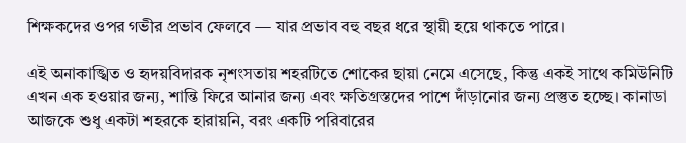শিক্ষকদের ওপর গভীর প্রভাব ফেলবে — যার প্রভাব বহু বছর ধরে স্থায়ী হয়ে থাকতে পারে।

এই অনাকাঙ্খিত ও হৃদয়বিদারক নৃশংসতায় শহরটিতে শোকের ছায়া নেমে এসেছে, কিন্তু একই সাথে কমিউনিটি এখন এক হওয়ার জন্য, শান্তি ফিরে আনার জন্য এবং ক্ষতিগ্রস্তদের পাশে দাঁড়ানোর জন্য প্রস্তুত হচ্ছে। কানাডা আজকে শুধু একটা শহরকে হারায়নি, বরং একটি পরিবারের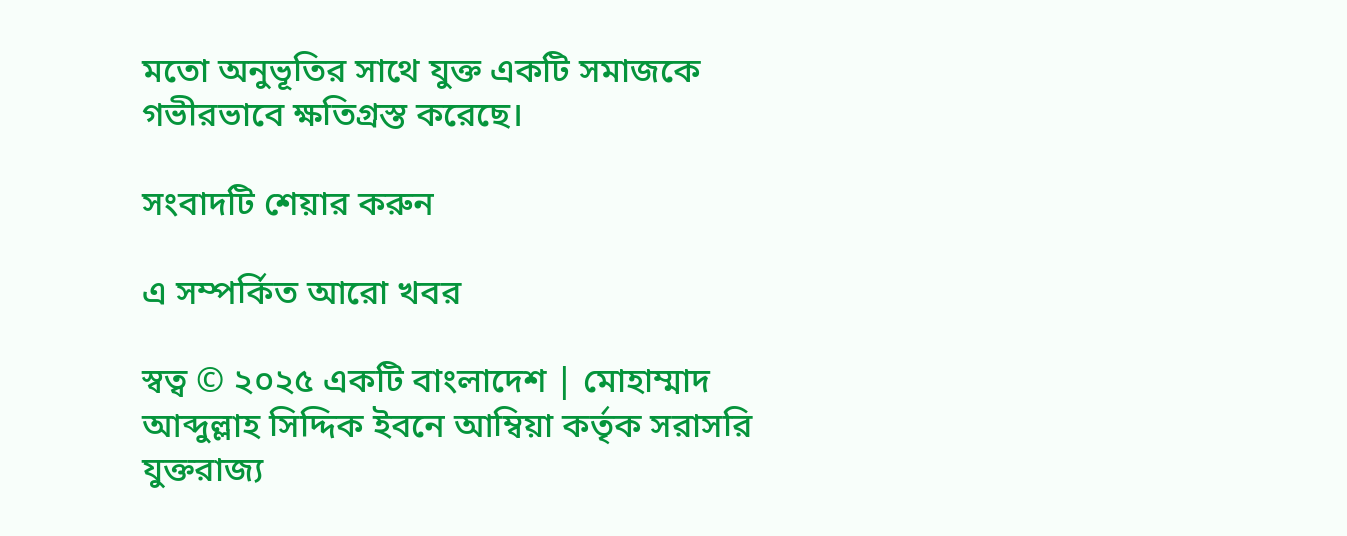মতো অনুভূতির সাথে যুক্ত একটি সমাজকে গভীরভাবে ক্ষতিগ্রস্ত করেছে।

সংবাদটি শেয়ার করুন

এ সম্পর্কিত আরো খবর

স্বত্ব © ২০২৫ একটি বাংলাদেশ | মোহাম্মাদ আব্দুল্লাহ সিদ্দিক ইবনে আম্বিয়া কর্তৃক সরাসরি যুক্তরাজ্য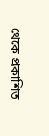থেকে প্রকাশিত